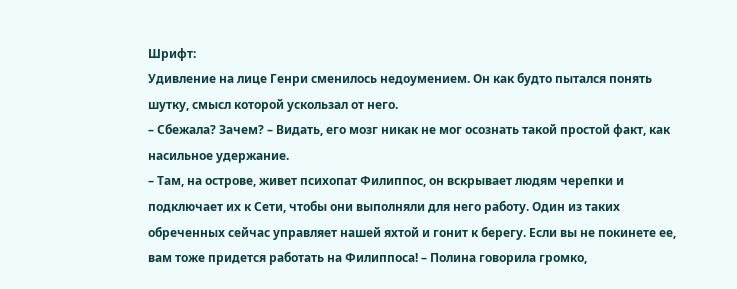Шрифт:
Удивление на лице Генри сменилось недоумением. Он как будто пытался понять шутку, смысл которой ускользал от него.
– Сбежала? Зачем? – Видать, его мозг никак не мог осознать такой простой факт, как насильное удержание.
– Там, на острове, живет психопат Филиппос, он вскрывает людям черепки и подключает их к Сети, чтобы они выполняли для него работу. Один из таких обреченных сейчас управляет нашей яхтой и гонит к берегу. Если вы не покинете ее, вам тоже придется работать на Филиппоса! – Полина говорила громко,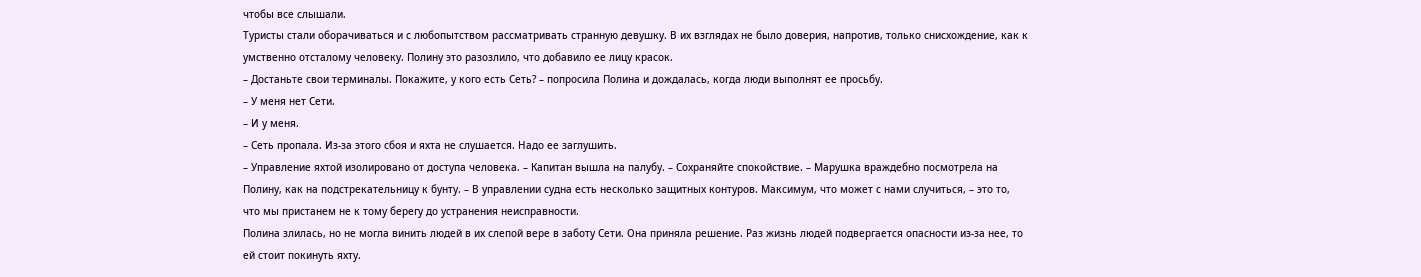чтобы все слышали.
Туристы стали оборачиваться и с любопытством рассматривать странную девушку. В их взглядах не было доверия, напротив, только снисхождение, как к умственно отсталому человеку. Полину это разозлило, что добавило ее лицу красок.
– Достаньте свои терминалы. Покажите, у кого есть Сеть? – попросила Полина и дождалась, когда люди выполнят ее просьбу.
– У меня нет Сети.
– И у меня.
– Сеть пропала. Из-за этого сбоя и яхта не слушается. Надо ее заглушить.
– Управление яхтой изолировано от доступа человека. – Капитан вышла на палубу. – Сохраняйте спокойствие. – Марушка враждебно посмотрела на Полину, как на подстрекательницу к бунту. – В управлении судна есть несколько защитных контуров. Максимум, что может с нами случиться, – это то, что мы пристанем не к тому берегу до устранения неисправности.
Полина злилась, но не могла винить людей в их слепой вере в заботу Сети. Она приняла решение. Раз жизнь людей подвергается опасности из-за нее, то ей стоит покинуть яхту.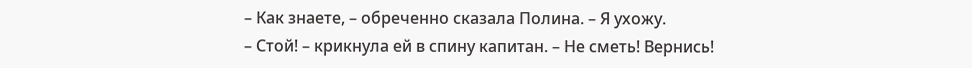– Как знаете, – обреченно сказала Полина. – Я ухожу.
– Стой! – крикнула ей в спину капитан. – Не сметь! Вернись!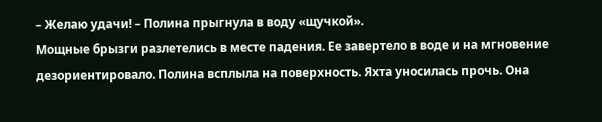– Желаю удачи! – Полина прыгнула в воду «щучкой».
Мощные брызги разлетелись в месте падения. Ее завертело в воде и на мгновение дезориентировало. Полина всплыла на поверхность. Яхта уносилась прочь. Она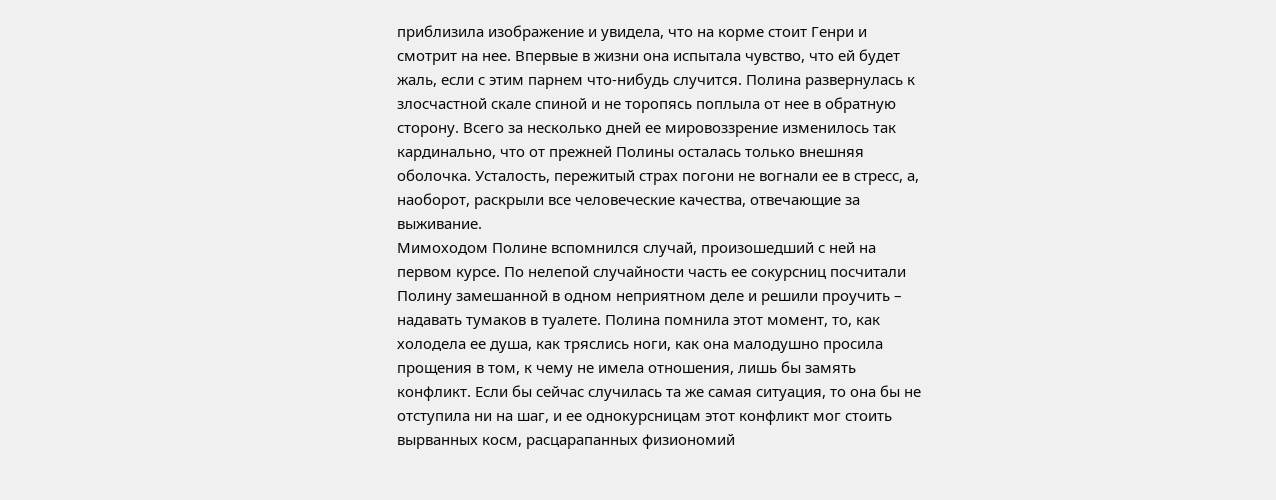приблизила изображение и увидела, что на корме стоит Генри и смотрит на нее. Впервые в жизни она испытала чувство, что ей будет жаль, если с этим парнем что-нибудь случится. Полина развернулась к злосчастной скале спиной и не торопясь поплыла от нее в обратную сторону. Всего за несколько дней ее мировоззрение изменилось так кардинально, что от прежней Полины осталась только внешняя оболочка. Усталость, пережитый страх погони не вогнали ее в стресс, а, наоборот, раскрыли все человеческие качества, отвечающие за выживание.
Мимоходом Полине вспомнился случай, произошедший с ней на первом курсе. По нелепой случайности часть ее сокурсниц посчитали Полину замешанной в одном неприятном деле и решили проучить – надавать тумаков в туалете. Полина помнила этот момент, то, как холодела ее душа, как тряслись ноги, как она малодушно просила прощения в том, к чему не имела отношения, лишь бы замять конфликт. Если бы сейчас случилась та же самая ситуация, то она бы не отступила ни на шаг, и ее однокурсницам этот конфликт мог стоить вырванных косм, расцарапанных физиономий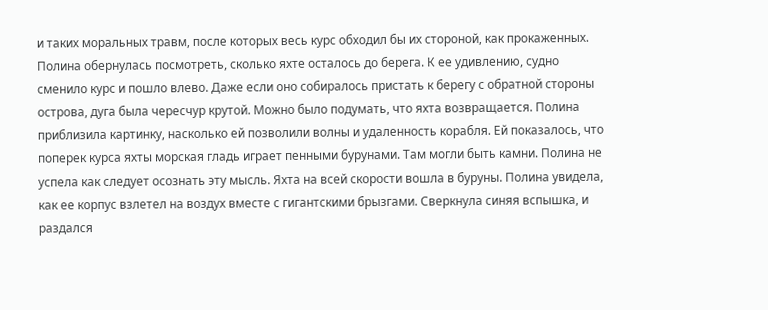и таких моральных травм, после которых весь курс обходил бы их стороной, как прокаженных.
Полина обернулась посмотреть, сколько яхте осталось до берега. К ее удивлению, судно сменило курс и пошло влево. Даже если оно собиралось пристать к берегу с обратной стороны острова, дуга была чересчур крутой. Можно было подумать, что яхта возвращается. Полина приблизила картинку, насколько ей позволили волны и удаленность корабля. Ей показалось, что поперек курса яхты морская гладь играет пенными бурунами. Там могли быть камни. Полина не успела как следует осознать эту мысль. Яхта на всей скорости вошла в буруны. Полина увидела, как ее корпус взлетел на воздух вместе с гигантскими брызгами. Сверкнула синяя вспышка, и раздался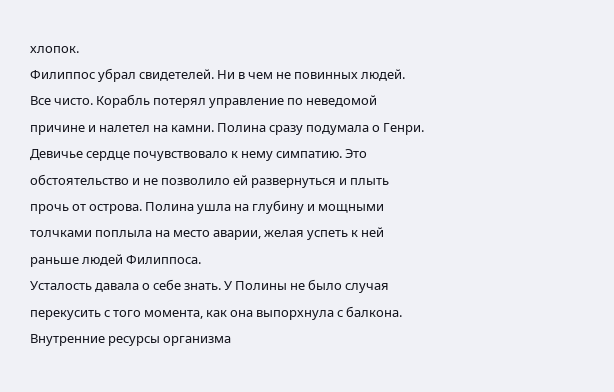хлопок.
Филиппос убрал свидетелей. Ни в чем не повинных людей. Все чисто. Корабль потерял управление по неведомой причине и налетел на камни. Полина сразу подумала о Генри. Девичье сердце почувствовало к нему симпатию. Это обстоятельство и не позволило ей развернуться и плыть прочь от острова. Полина ушла на глубину и мощными толчками поплыла на место аварии, желая успеть к ней раньше людей Филиппоса.
Усталость давала о себе знать. У Полины не было случая перекусить с того момента, как она выпорхнула с балкона. Внутренние ресурсы организма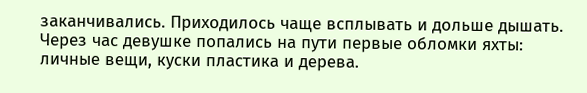заканчивались. Приходилось чаще всплывать и дольше дышать. Через час девушке попались на пути первые обломки яхты: личные вещи, куски пластика и дерева.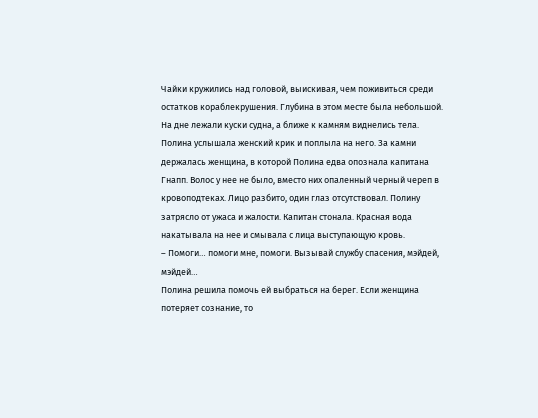Чайки кружились над головой, выискивая, чем поживиться среди остатков кораблекрушения. Глубина в этом месте была небольшой. На дне лежали куски судна, а ближе к камням виднелись тела.
Полина услышала женский крик и поплыла на него. За камни держалась женщина, в которой Полина едва опознала капитана Гнапп. Волос у нее не было, вместо них опаленный черный череп в кровоподтеках. Лицо разбито, один глаз отсутствовал. Полину затрясло от ужаса и жалости. Капитан стонала. Красная вода накатывала на нее и смывала с лица выступающую кровь.
– Помоги… помоги мне, помоги. Вызывай службу спасения, мэйдей, мэйдей…
Полина решила помочь ей выбраться на берег. Если женщина потеряет сознание, то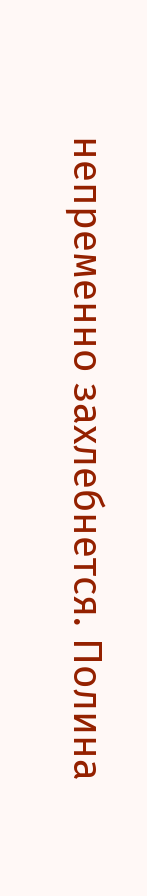непременно захлебнется. Полина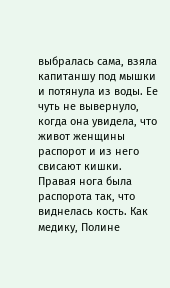выбралась сама, взяла капитаншу под мышки и потянула из воды. Ее чуть не вывернуло, когда она увидела, что живот женщины распорот и из него свисают кишки. Правая нога была распорота так, что виднелась кость. Как медику, Полине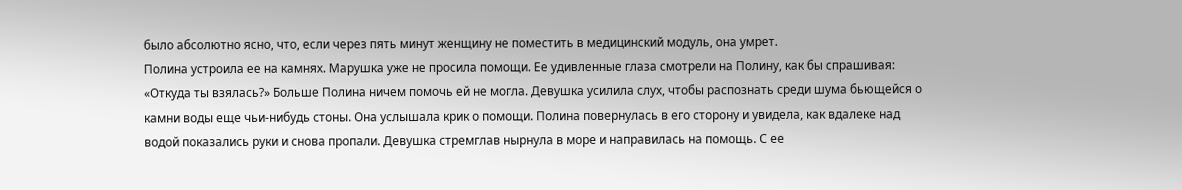было абсолютно ясно, что, если через пять минут женщину не поместить в медицинский модуль, она умрет.
Полина устроила ее на камнях. Марушка уже не просила помощи. Ее удивленные глаза смотрели на Полину, как бы спрашивая: «Откуда ты взялась?» Больше Полина ничем помочь ей не могла. Девушка усилила слух, чтобы распознать среди шума бьющейся о камни воды еще чьи-нибудь стоны. Она услышала крик о помощи. Полина повернулась в его сторону и увидела, как вдалеке над водой показались руки и снова пропали. Девушка стремглав нырнула в море и направилась на помощь. С ее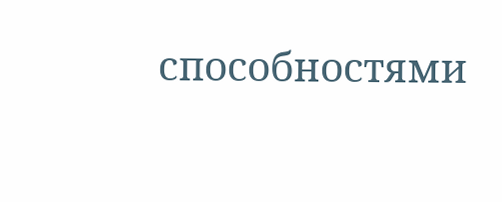способностями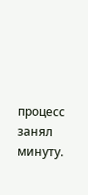процесс занял минуту.